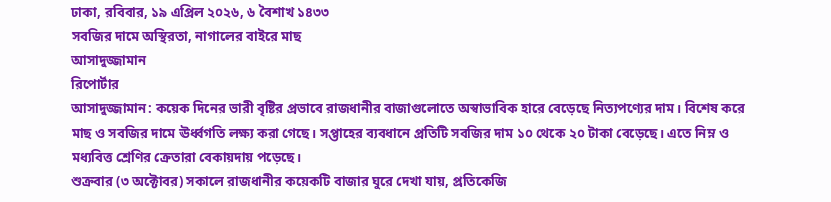ঢাকা, রবিবার, ১৯ এপ্রিল ২০২৬, ৬ বৈশাখ ১৪৩৩
সবজির দামে অস্থিরতা, নাগালের বাইরে মাছ
আসাদুজ্জামান
রিপোর্টার
আসাদুজ্জামান: কয়েক দিনের ভারী বৃষ্টির প্রভাবে রাজধানীর বাজাগুলোতে অস্বাভাবিক হারে বেড়েছে নিত্যপণ্যের দাম। বিশেষ করে মাছ ও সবজির দামে ঊর্ধ্বগতি লক্ষ্য করা গেছে। সপ্তাহের ব্যবধানে প্রতিটি সবজির দাম ১০ থেকে ২০ টাকা বেড়েছে। এতে নিম্ন ও মধ্যবিত্ত শ্রেণির ক্রেতারা বেকায়দায় পড়েছে।
শুক্রবার (৩ অক্টোবর) সকালে রাজধানীর কয়েকটি বাজার ঘুরে দেখা যায়, প্রতিকেজি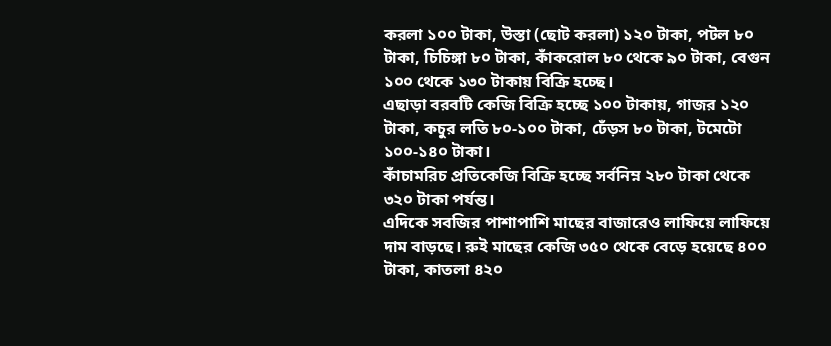করলা ১০০ টাকা, উস্তা (ছোট করলা) ১২০ টাকা, পটল ৮০ টাকা, চিচিঙ্গা ৮০ টাকা, কাঁকরোল ৮০ থেকে ৯০ টাকা, বেগুন ১০০ থেকে ১৩০ টাকায় বিক্রি হচ্ছে।
এছাড়া বরবটি কেজি বিক্রি হচ্ছে ১০০ টাকায়, গাজর ১২০ টাকা, কচুর লতি ৮০-১০০ টাকা, ঢেঁড়স ৮০ টাকা, টমেটো ১০০-১৪০ টাকা।
কাঁচামরিচ প্রতিকেজি বিক্রি হচ্ছে সর্বনিম্ন ২৮০ টাকা থেকে ৩২০ টাকা পর্যন্ত।
এদিকে সবজির পাশাপাশি মাছের বাজারেও লাফিয়ে লাফিয়ে দাম বাড়ছে। রুই মাছের কেজি ৩৫০ থেকে বেড়ে হয়েছে ৪০০ টাকা, কাতলা ৪২০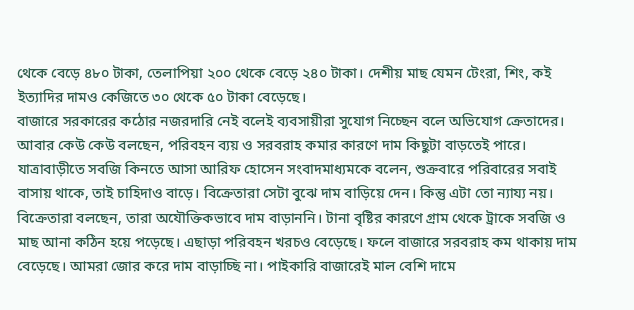থেকে বেড়ে ৪৮০ টাকা, তেলাপিয়া ২০০ থেকে বেড়ে ২৪০ টাকা। দেশীয় মাছ যেমন টেংরা, শিং, কই ইত্যাদির দামও কেজিতে ৩০ থেকে ৫০ টাকা বেড়েছে।
বাজারে সরকারের কঠোর নজরদারি নেই বলেই ব্যবসায়ীরা সুযোগ নিচ্ছেন বলে অভিযোগ ক্রেতাদের। আবার কেউ কেউ বলছেন, পরিবহন ব্যয় ও সরবরাহ কমার কারণে দাম কিছুটা বাড়তেই পারে।
যাত্রাবাড়ীতে সবজি কিনতে আসা আরিফ হোসেন সংবাদমাধ্যমকে বলেন, শুক্রবারে পরিবারের সবাই বাসায় থাকে, তাই চাহিদাও বাড়ে। বিক্রেতারা সেটা বুঝে দাম বাড়িয়ে দেন। কিন্তু এটা তো ন্যায্য নয়।
বিক্রেতারা বলছেন, তারা অযৌক্তিকভাবে দাম বাড়াননি। টানা বৃষ্টির কারণে গ্রাম থেকে ট্রাকে সবজি ও মাছ আনা কঠিন হয়ে পড়েছে। এছাড়া পরিবহন খরচও বেড়েছে। ফলে বাজারে সরবরাহ কম থাকায় দাম বেড়েছে। আমরা জোর করে দাম বাড়াচ্ছি না। পাইকারি বাজারেই মাল বেশি দামে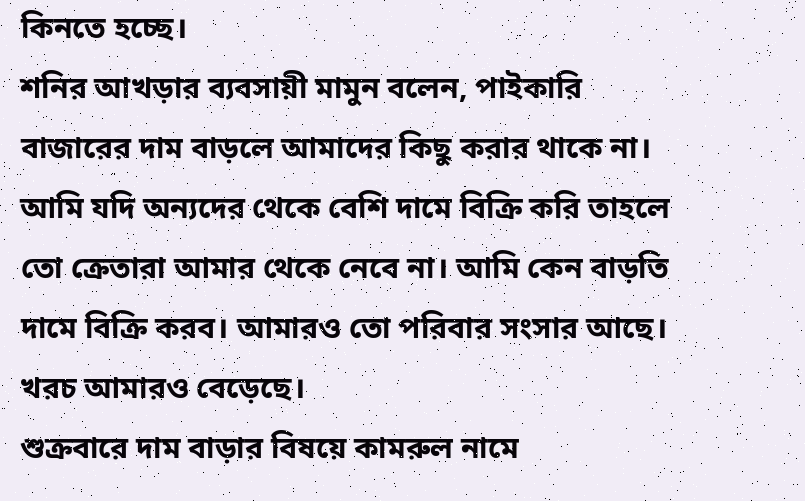কিনতে হচ্ছে।
শনির আখড়ার ব্যবসায়ী মামুন বলেন, পাইকারি বাজারের দাম বাড়লে আমাদের কিছু করার থাকে না। আমি যদি অন্যদের থেকে বেশি দামে বিক্রি করি তাহলে তো ক্রেতারা আমার থেকে নেবে না। আমি কেন বাড়তি দামে বিক্রি করব। আমারও তো পরিবার সংসার আছে। খরচ আমারও বেড়েছে।
শুক্রবারে দাম বাড়ার বিষয়ে কামরুল নামে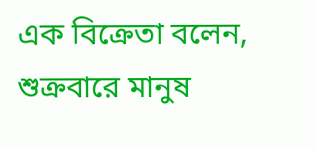এক বিক্রেতা বলেন, শুক্রবারে মানুষ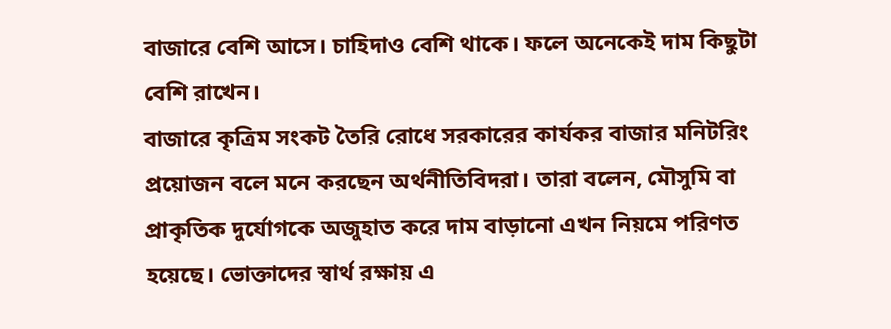বাজারে বেশি আসে। চাহিদাও বেশি থাকে। ফলে অনেকেই দাম কিছুটা বেশি রাখেন।
বাজারে কৃত্রিম সংকট তৈরি রোধে সরকারের কার্যকর বাজার মনিটরিং প্রয়োজন বলে মনে করছেন অর্থনীতিবিদরা। তারা বলেন, মৌসুমি বা প্রাকৃতিক দুর্যোগকে অজুহাত করে দাম বাড়ানো এখন নিয়মে পরিণত হয়েছে। ভোক্তাদের স্বার্থ রক্ষায় এ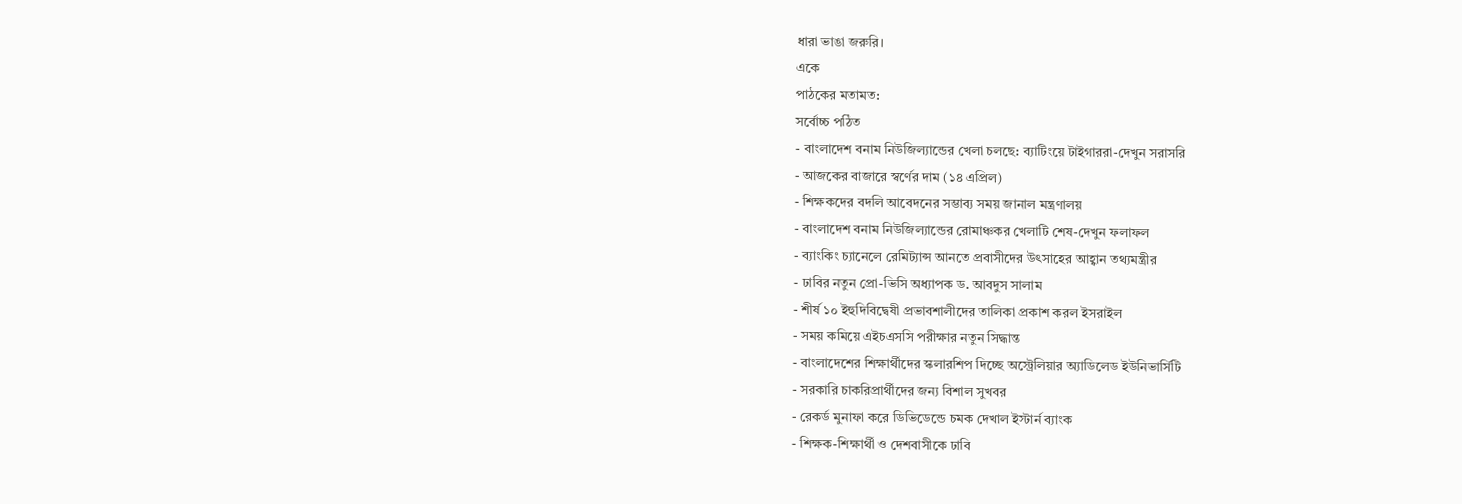ধারা ভাঙা জরুরি।
একে
পাঠকের মতামত:
সর্বোচ্চ পঠিত
- বাংলাদেশ বনাম নিউজিল্যান্ডের খেলা চলছে: ব্যাটিংয়ে টাইগাররা-দেখুন সরাসরি
- আজকের বাজারে স্বর্ণের দাম (১৪ এপ্রিল)
- শিক্ষকদের বদলি আবেদনের সম্ভাব্য সময় জানাল মন্ত্রণালয়
- বাংলাদেশ বনাম নিউজিল্যান্ডের রোমাঞ্চকর খেলাটি শেষ-দেখুন ফলাফল
- ব্যাংকিং চ্যানেলে রেমিট্যান্স আনতে প্রবাসীদের উৎসাহের আহ্বান তথ্যমন্ত্রীর
- ঢাবির নতুন প্রো-ভিসি অধ্যাপক ড. আবদুস সালাম
- শীর্ষ ১০ ইহুদিবিদ্বেষী প্রভাবশালীদের তালিকা প্রকাশ করল ইসরাইল
- সময় কমিয়ে এইচএসসি পরীক্ষার নতুন সিদ্ধান্ত
- বাংলাদেশের শিক্ষার্থীদের স্কলারশিপ দিচ্ছে অস্ট্রেলিয়ার অ্যাডিলেড ইউনিভার্সিটি
- সরকারি চাকরিপ্রার্থীদের জন্য বিশাল সুখবর
- রেকর্ড মুনাফা করে ডিভিডেন্ডে চমক দেখাল ইস্টার্ন ব্যাংক
- শিক্ষক-শিক্ষার্থী ও দেশবাসীকে ঢাবি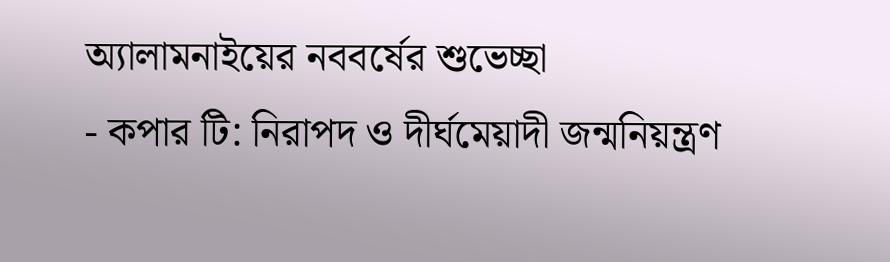অ্যালামনাইয়ের নববর্ষের শুভেচ্ছা
- কপার টি: নিরাপদ ও দীর্ঘমেয়াদী জন্মনিয়ন্ত্রণ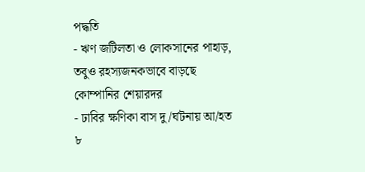পদ্ধতি
- ঋণ জটিলতা ও লোকসানের পাহাড়, তবুও রহস্যজনকভাবে বাড়ছে কোম্পানির শেয়ারদর
- ঢাবির ক্ষণিকা বাস দু/র্ঘটনায় আ/হত ৮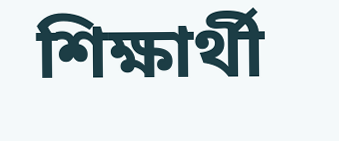শিক্ষার্থী